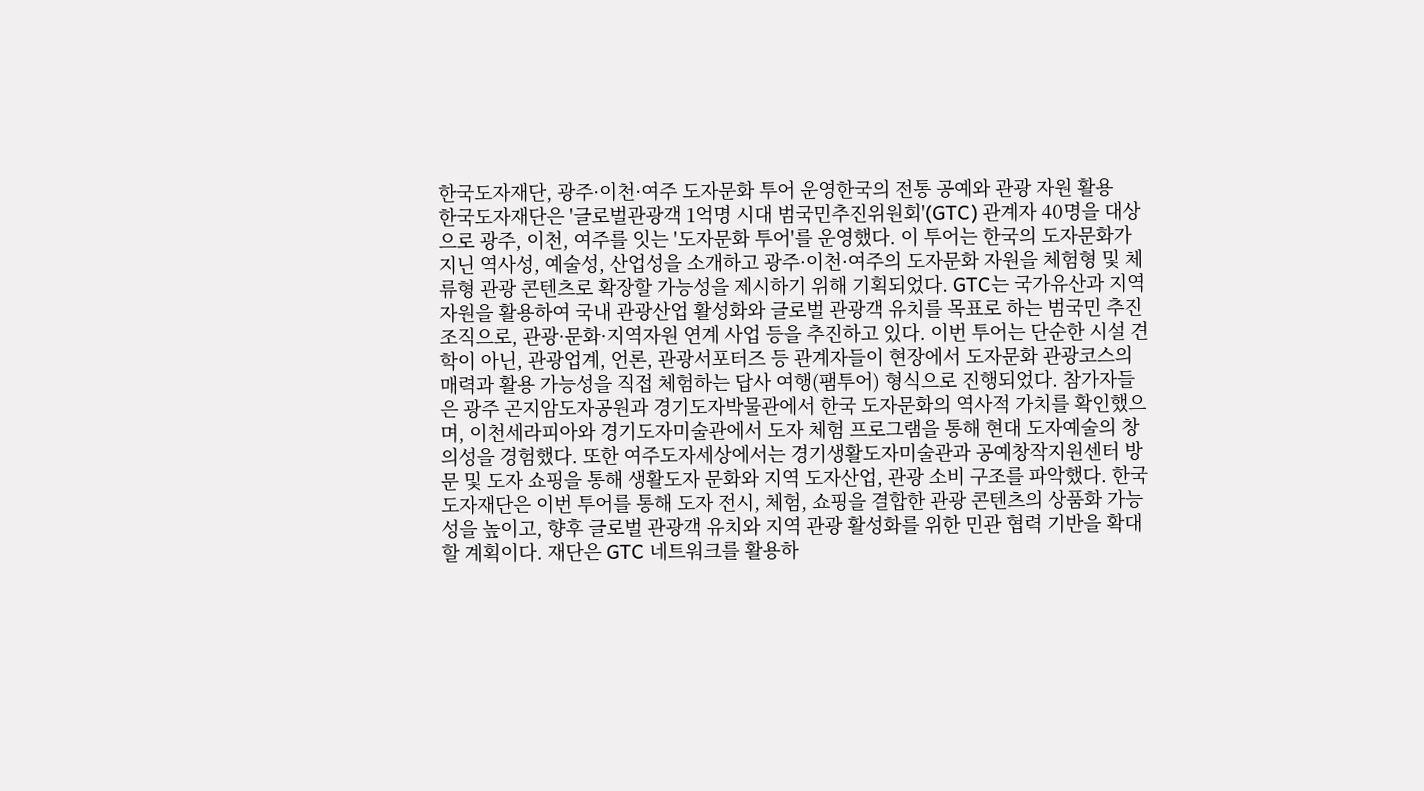한국도자재단, 광주·이천·여주 도자문화 투어 운영한국의 전통 공예와 관광 자원 활용
한국도자재단은 '글로벌관광객 1억명 시대 범국민추진위원회'(GTC) 관계자 40명을 대상으로 광주, 이천, 여주를 잇는 '도자문화 투어'를 운영했다. 이 투어는 한국의 도자문화가 지닌 역사성, 예술성, 산업성을 소개하고 광주·이천·여주의 도자문화 자원을 체험형 및 체류형 관광 콘텐츠로 확장할 가능성을 제시하기 위해 기획되었다. GTC는 국가유산과 지역 자원을 활용하여 국내 관광산업 활성화와 글로벌 관광객 유치를 목표로 하는 범국민 추진 조직으로, 관광·문화·지역자원 연계 사업 등을 추진하고 있다. 이번 투어는 단순한 시설 견학이 아닌, 관광업계, 언론, 관광서포터즈 등 관계자들이 현장에서 도자문화 관광코스의 매력과 활용 가능성을 직접 체험하는 답사 여행(팸투어) 형식으로 진행되었다. 참가자들은 광주 곤지암도자공원과 경기도자박물관에서 한국 도자문화의 역사적 가치를 확인했으며, 이천세라피아와 경기도자미술관에서 도자 체험 프로그램을 통해 현대 도자예술의 창의성을 경험했다. 또한 여주도자세상에서는 경기생활도자미술관과 공예창작지원센터 방문 및 도자 쇼핑을 통해 생활도자 문화와 지역 도자산업, 관광 소비 구조를 파악했다. 한국도자재단은 이번 투어를 통해 도자 전시, 체험, 쇼핑을 결합한 관광 콘텐츠의 상품화 가능성을 높이고, 향후 글로벌 관광객 유치와 지역 관광 활성화를 위한 민관 협력 기반을 확대할 계획이다. 재단은 GTC 네트워크를 활용하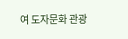여 도자문화 관광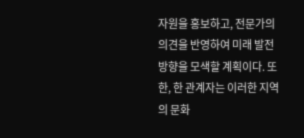자원을 홍보하고, 전문가의 의견을 반영하여 미래 발전 방향을 모색할 계획이다. 또한, 한 관계자는 이러한 지역의 문화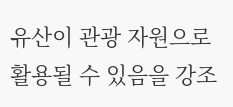유산이 관광 자원으로 활용될 수 있음을 강조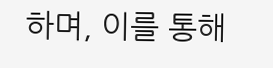하며, 이를 통해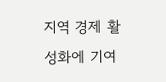지역 경제 활성화에 기여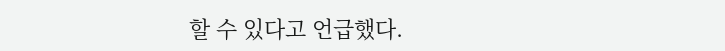할 수 있다고 언급했다.